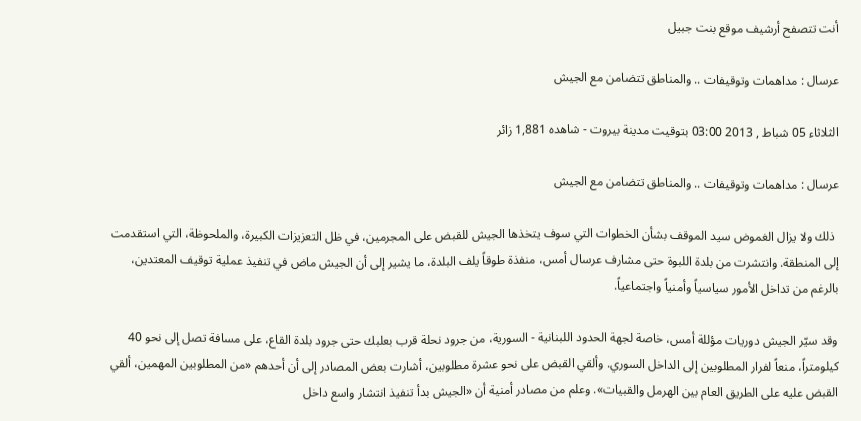أنت تتصفح أرشيف موقع بنت جبيل

عرسال : مداهمات وتوقيفات .. والمناطق تتضامن مع الجيش

الثلاثاء 05 شباط , 2013 03:00 بتوقيت مدينة بيروت - شاهده 1,881 زائر

عرسال : مداهمات وتوقيفات .. والمناطق تتضامن مع الجيش

 ذلك ولا يزال الغموض سيد الموقف بشأن الخطوات التي سوف يتخذها الجيش للقبض على المجرمين، في ظل التعزيزات الكبيرة، والملحوظة، التي استقدمت إلى المنطقة. وانتشرت من بلدة اللبوة حتى مشارف عرسال أمس، منفذة طوقاً يلف البلدة، ما يشير إلى أن الجيش ماض في تنفيذ عملية توقيف المعتدين، بالرغم من تداخل الأمور سياسياً وأمنياً واجتماعياً.

وقد سيّر الجيش دوريات مؤللة أمس، خاصة لجهة الحدود اللبنانية - السورية، من جرود نحلة قرب بعلبك حتى جرود بلدة القاع، على مسافة تصل إلى نحو 40 كيلومتراً، منعاً لفرار المطلوبين إلى الداخل السوري. وألقي القبض على نحو عشرة مطلوبين، أشارت بعض المصادر إلى أن أحدهم «من المطلوبين المهمين، ألقي القبض عليه على الطريق العام بين الهرمل والقبيات». وعلم من مصادر أمنية أن «الجيش بدأ تنفيذ انتشار واسع داخل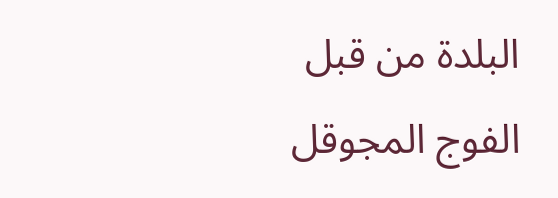البلدة من قبل الفوج المجوقل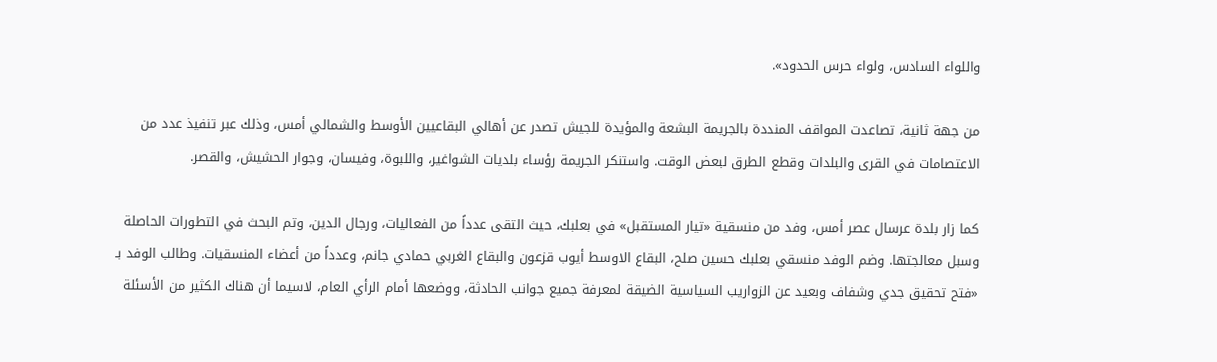واللواء السادس، ولواء حرس الحدود».

من جهة ثانية، تصاعدت المواقف المنددة بالجريمة البشعة والمؤيدة للجيش تصدر عن أهالي البقاعيين الأوسط والشمالي أمس، وذلك عبر تنفيذ عدد من الاعتصامات في القرى والبلدات وقطع الطرق لبعض الوقت. واستنكر الجريمة رؤساء بلديات الشواغير، واللبوة، وفيسان، وجوار الحشيش، والقصر.

كما زار بلدة عرسال عصر أمس، وفد من منسقية «تيار المستقبل» في بعلبك، حيث التقى عدداً من الفعاليات، ورجال الدين، وتم البحث في التطورات الحاصلة وسبل معالجتها. وضم الوفد منسقي بعلبك حسين صلح، البقاع الاوسط أيوب قزعون والبقاع الغربي حمادي جانم، وعدداً من أعضاء المنسقيات. وطالب الوفد بـ «فتح تحقيق جدي وشفاف وبعيد عن الزواريب السياسية الضيقة لمعرفة جميع جوانب الحادثة، ووضعها أمام الرأي العام، لاسيما أن هناك الكثير من الأسئلة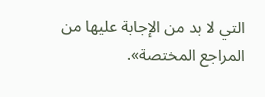التي لا بد من الإجابة عليها من المراجع المختصة».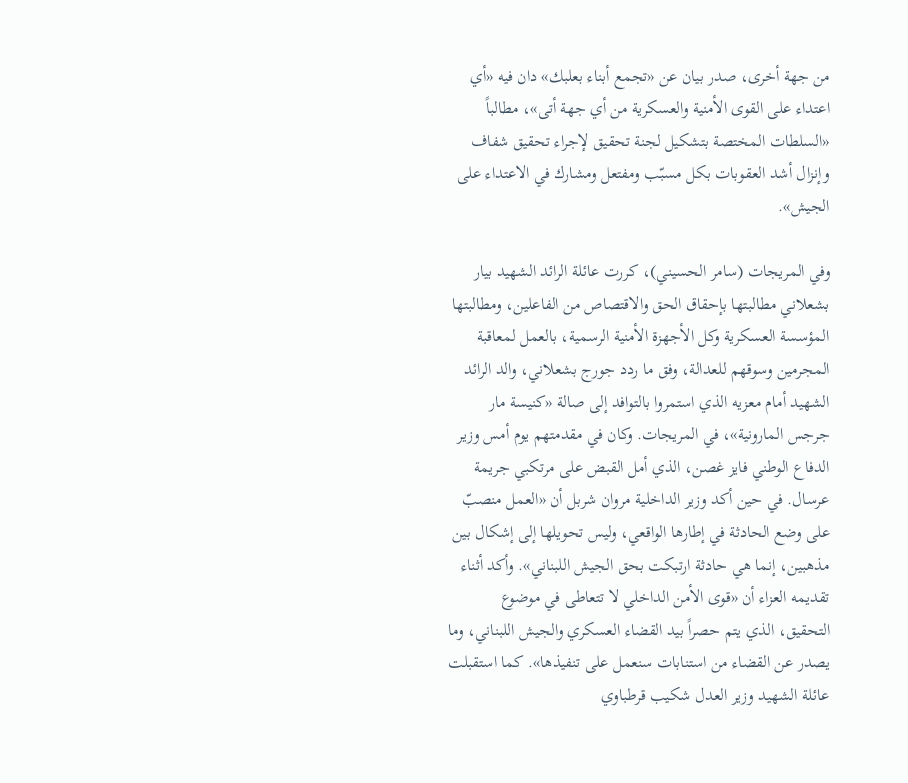من جهة أخرى، صدر بيان عن «تجمع أبناء بعلبك» دان فيه «أي اعتداء على القوى الأمنية والعسكرية من أي جهة أتى»، مطالباً «السلطات المختصة بتشكيل لجنة تحقيق لإجراء تحقيق شفاف وإنزال أشد العقوبات بكل مسبّب ومفتعل ومشارك في الاعتداء على الجيش».

وفي المريجات (سامر الحسيني)، كررت عائلة الرائد الشهيد بيار بشعلاني مطالبتها بإحقاق الحق والاقتصاص من الفاعلين، ومطالبتها المؤسسة العسكرية وكل الأجهزة الأمنية الرسمية، بالعمل لمعاقبة المجرمين وسوقهم للعدالة، وفق ما ردد جورج بشعلاني، والد الرائد الشهيد أمام معزيه الذي استمروا بالتوافد إلى صالة «كنيسة مار جرجس المارونية»، في المريجات. وكان في مقدمتهم يوم أمس وزير الدفاع الوطني فايز غصن، الذي أمل القبض على مرتكبي جريمة عرسال. في حين أكد وزير الداخلية مروان شربل أن «العمل منصبّ على وضع الحادثة في إطارها الواقعي، وليس تحويلها إلى إشكال بين مذهبين، إنما هي حادثة ارتبكت بحق الجيش اللبناني». وأكد أثناء تقديمه العزاء أن «قوى الأمن الداخلي لا تتعاطى في موضوع التحقيق، الذي يتم حصراً بيد القضاء العسكري والجيش اللبناني، وما يصدر عن القضاء من استنابات سنعمل على تنفيذها». كما استقبلت عائلة الشهيد وزير العدل شكيب قرطباوي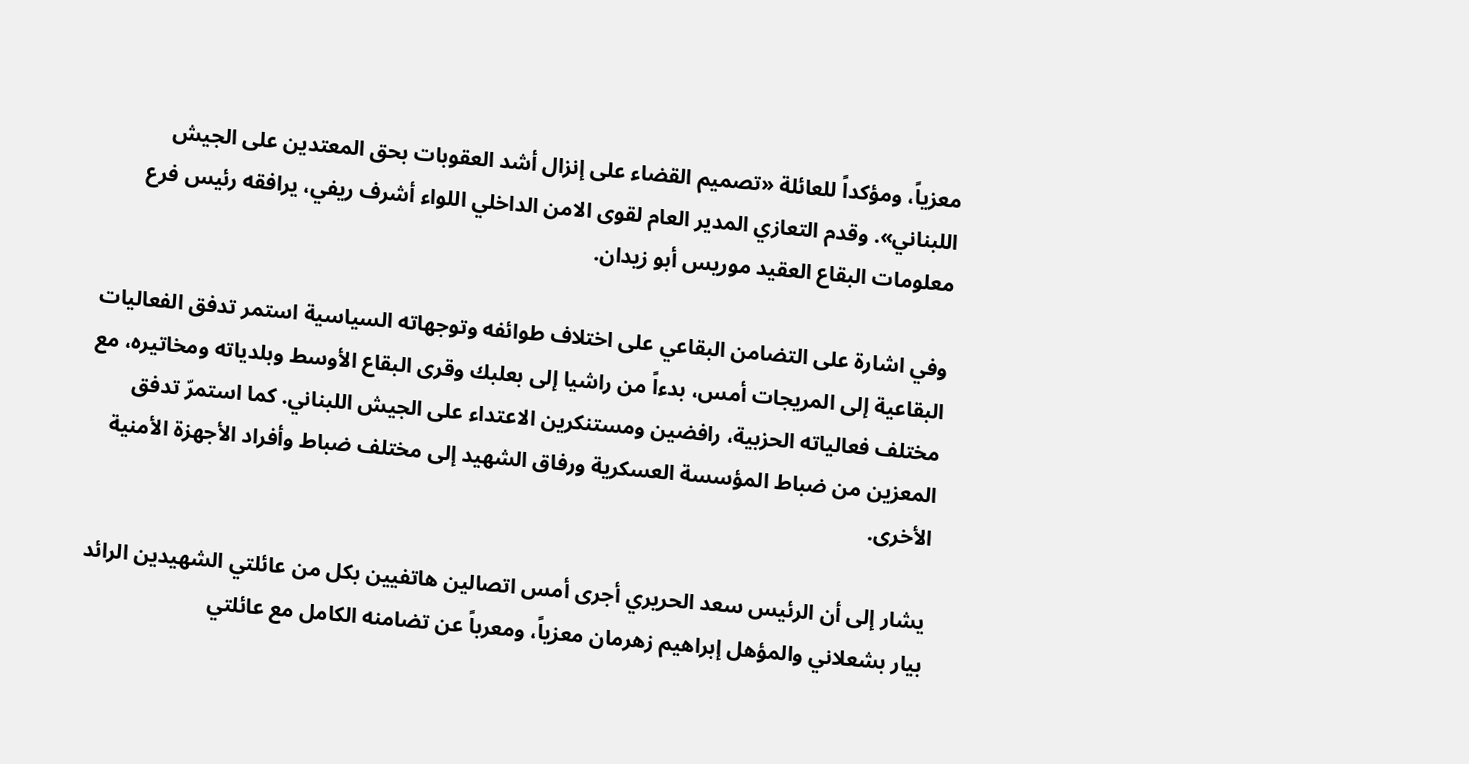معزياً، ومؤكداً للعائلة «تصميم القضاء على إنزال أشد العقوبات بحق المعتدين على الجيش اللبناني». وقدم التعازي المدير العام لقوى الامن الداخلي اللواء أشرف ريفي، يرافقه رئيس فرع معلومات البقاع العقيد موريس أبو زيدان.

وفي اشارة على التضامن البقاعي على اختلاف طوائفه وتوجهاته السياسية استمر تدفق الفعاليات البقاعية إلى المريجات أمس، بدءاً من راشيا إلى بعلبك وقرى البقاع الأوسط وبلدياته ومخاتيره، مع مختلف فعالياته الحزبية، رافضين ومستنكرين الاعتداء على الجيش اللبناني. كما استمرّ تدفق المعزين من ضباط المؤسسة العسكرية ورفاق الشهيد إلى مختلف ضباط وأفراد الأجهزة الأمنية الأخرى.

يشار إلى أن الرئيس سعد الحريري أجرى أمس اتصالين هاتفيين بكل من عائلتي الشهيدين الرائد بيار بشعلاني والمؤهل إبراهيم زهرمان معزياً، ومعرباً عن تضامنه الكامل مع عائلتي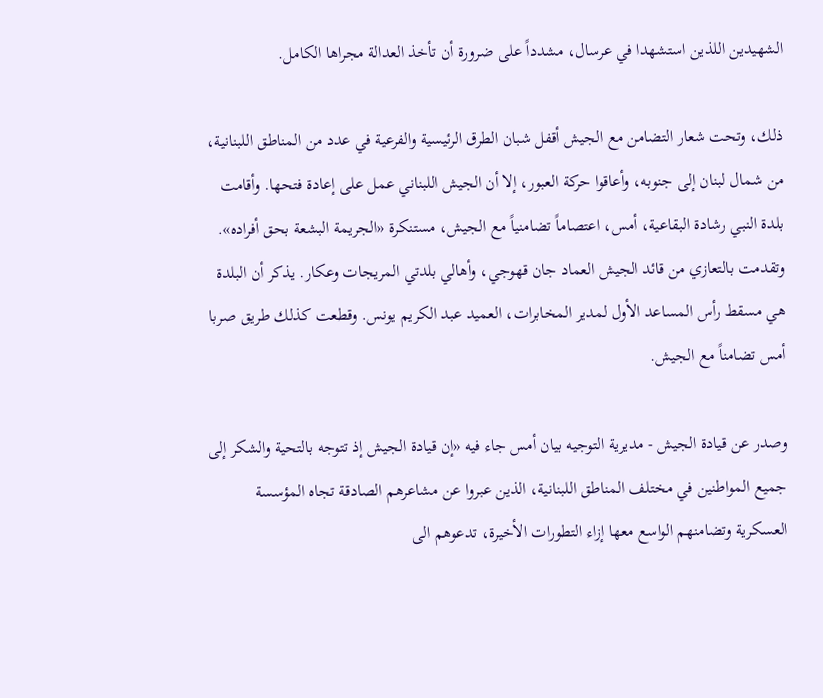الشهيدين اللذين استشهدا في عرسال، مشدداً على ضرورة أن تأخذ العدالة مجراها الكامل.

ذلك، وتحت شعار التضامن مع الجيش أقفل شبان الطرق الرئيسية والفرعية في عدد من المناطق اللبنانية، من شمال لبنان إلى جنوبه، وأعاقوا حركة العبور، إلا أن الجيش اللبناني عمل على إعادة فتحها. وأقامت بلدة النبي رشادة البقاعية، أمس، اعتصاماً تضامنياً مع الجيش، مستنكرة «الجريمة البشعة بحق أفراده». وتقدمت بالتعازي من قائد الجيش العماد جان قهوجي، وأهالي بلدتي المريجات وعكار. يذكر أن البلدة هي مسقط رأس المساعد الأول لمدير المخابرات، العميد عبد الكريم يونس. وقطعت كذلك طريق صربا أمس تضامناً مع الجيش.

وصدر عن قيادة الجيش - مديرية التوجيه بيان أمس جاء فيه «إن قيادة الجيش إذ تتوجه بالتحية والشكر إلى جميع المواطنين في مختلف المناطق اللبنانية، الذين عبروا عن مشاعرهم الصادقة تجاه المؤسسة العسكرية وتضامنهم الواسع معها إزاء التطورات الأخيرة، تدعوهم الى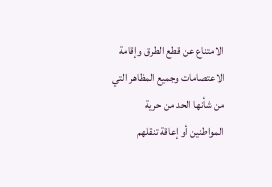الامتناع عن قطع الطرق وإقامة الاعتصامات وجميع المظاهر التي من شأنها الحد من حرية المواطنين أو إعاقة تنقلهم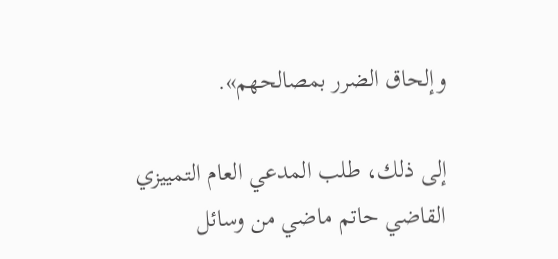وإلحاق الضرر بمصالحهم».

إلى ذلك، طلب المدعي العام التمييزي القاضي حاتم ماضي من وسائل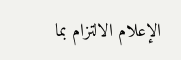الإعلام الالتزام بما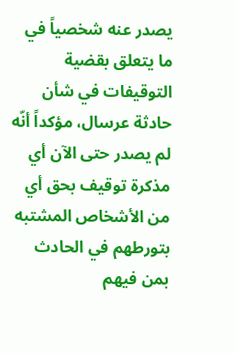يصدر عنه شخصياً في ما يتعلق بقضية التوقيفات في شأن حادثة عرسال، مؤكداً أنّه لم يصدر حتى الآن أي مذكرة توقيف بحق أي من الأشخاص المشتبه بتورطهم في الحادث بمن فيهم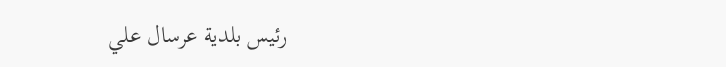رئيس بلدية عرسال علي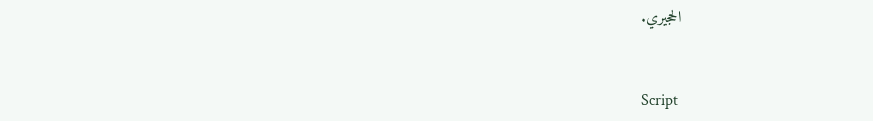الحجيري.


Script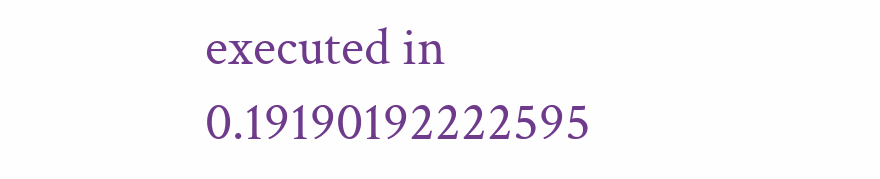executed in 0.19190192222595